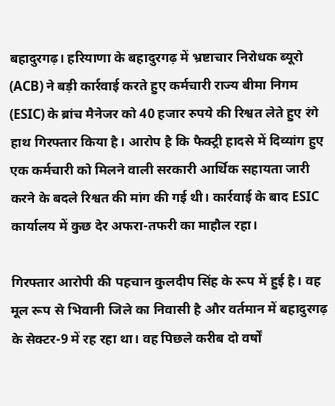बहादुरगढ़। हरियाणा के बहादुरगढ़ में भ्रष्टाचार निरोधक ब्यूरो (ACB) ने बड़ी कार्रवाई करते हुए कर्मचारी राज्य बीमा निगम (ESIC) के ब्रांच मैनेजर को 40 हजार रुपये की रिश्वत लेते हुए रंगे हाथ गिरफ्तार किया है। आरोप है कि फैक्ट्री हादसे में दिव्यांग हुए एक कर्मचारी को मिलने वाली सरकारी आर्थिक सहायता जारी करने के बदले रिश्वत की मांग की गई थी। कार्रवाई के बाद ESIC कार्यालय में कुछ देर अफरा-तफरी का माहौल रहा।

गिरफ्तार आरोपी की पहचान कुलदीप सिंह के रूप में हुई है। वह मूल रूप से भिवानी जिले का निवासी है और वर्तमान में बहादुरगढ़ के सेक्टर-9 में रह रहा था। वह पिछले करीब दो वर्षों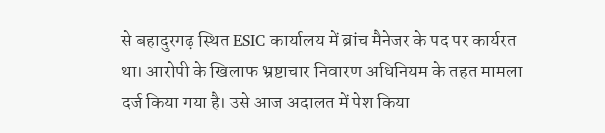से बहादुरगढ़ स्थित ESIC कार्यालय में ब्रांच मैनेजर के पद पर कार्यरत था। आरोपी के खिलाफ भ्रष्टाचार निवारण अधिनियम के तहत मामला दर्ज किया गया है। उसे आज अदालत में पेश किया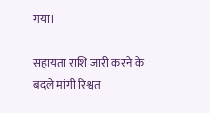गया।

सहायता राशि जारी करने के बदले मांगी रिश्वत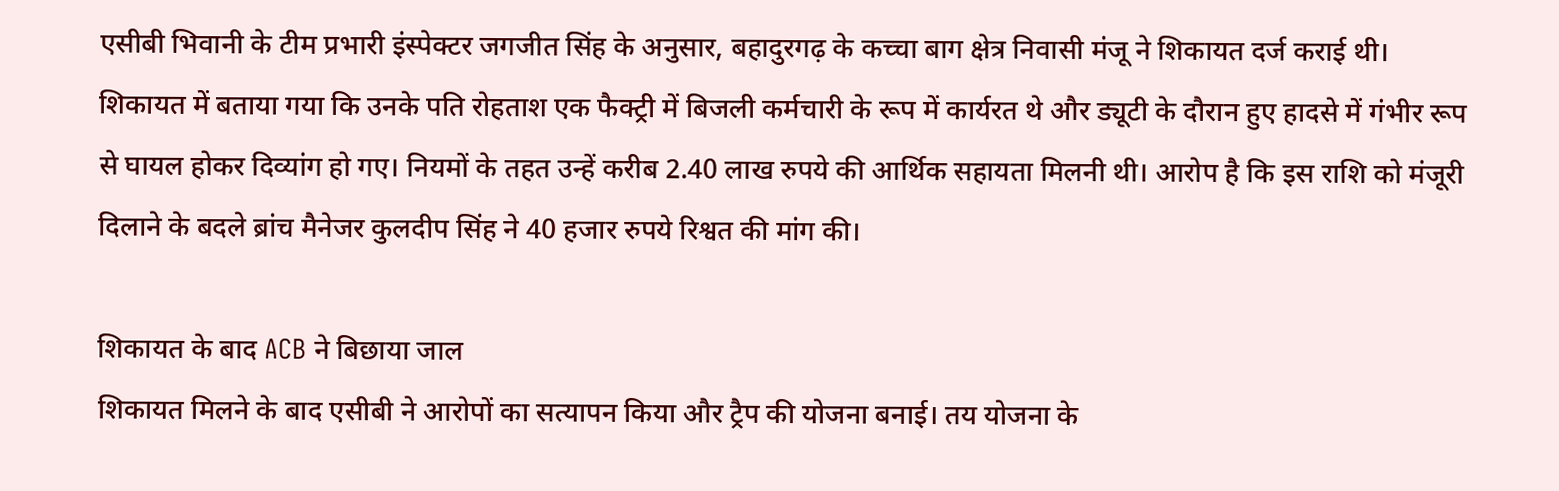एसीबी भिवानी के टीम प्रभारी इंस्पेक्टर जगजीत सिंह के अनुसार, बहादुरगढ़ के कच्चा बाग क्षेत्र निवासी मंजू ने शिकायत दर्ज कराई थी। शिकायत में बताया गया कि उनके पति रोहताश एक फैक्ट्री में बिजली कर्मचारी के रूप में कार्यरत थे और ड्यूटी के दौरान हुए हादसे में गंभीर रूप से घायल होकर दिव्यांग हो गए। नियमों के तहत उन्हें करीब 2.40 लाख रुपये की आर्थिक सहायता मिलनी थी। आरोप है कि इस राशि को मंजूरी दिलाने के बदले ब्रांच मैनेजर कुलदीप सिंह ने 40 हजार रुपये रिश्वत की मांग की।

शिकायत के बाद ACB ने बिछाया जाल
शिकायत मिलने के बाद एसीबी ने आरोपों का सत्यापन किया और ट्रैप की योजना बनाई। तय योजना के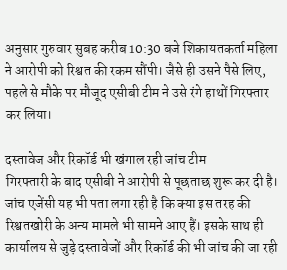अनुसार गुरुवार सुबह करीब 10:30 बजे शिकायतकर्ता महिला ने आरोपी को रिश्वत की रकम सौंपी। जैसे ही उसने पैसे लिए, पहले से मौके पर मौजूद एसीबी टीम ने उसे रंगे हाथों गिरफ्तार कर लिया।

दस्तावेज और रिकॉर्ड भी खंगाल रही जांच टीम
गिरफ्तारी के बाद एसीबी ने आरोपी से पूछताछ शुरू कर दी है। जांच एजेंसी यह भी पता लगा रही है कि क्या इस तरह की रिश्वतखोरी के अन्य मामले भी सामने आए हैं। इसके साथ ही कार्यालय से जुड़े दस्तावेजों और रिकॉर्ड की भी जांच की जा रही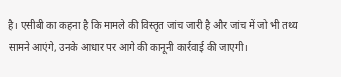है। एसीबी का कहना है कि मामले की विस्तृत जांच जारी है और जांच में जो भी तथ्य सामने आएंगे, उनके आधार पर आगे की कानूनी कार्रवाई की जाएगी।